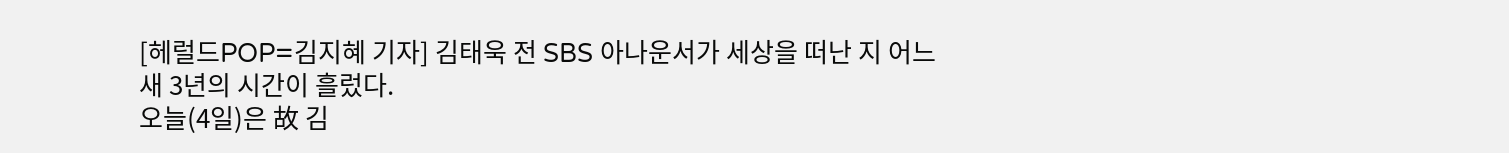[헤럴드POP=김지혜 기자] 김태욱 전 SBS 아나운서가 세상을 떠난 지 어느새 3년의 시간이 흘렀다.
오늘(4일)은 故 김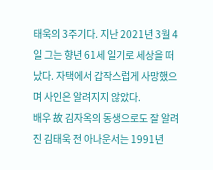태욱의 3주기다. 지난 2021년 3월 4일 그는 향년 61세 일기로 세상을 떠났다. 자택에서 갑작스럽게 사망했으며 사인은 알려지지 않았다.
배우 故 김자옥의 동생으로도 잘 알려진 김태욱 전 아나운서는 1991년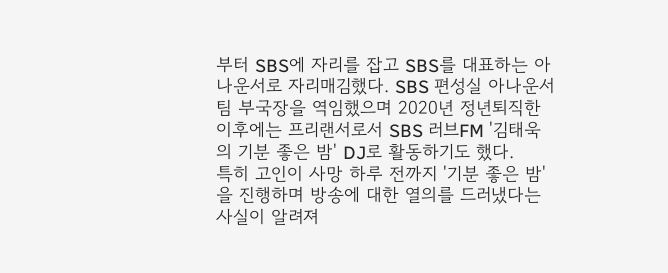부터 SBS에 자리를 잡고 SBS를 대표하는 아나운서로 자리매김했다. SBS 편성실 아나운서팀 부국장을 역임했으며 2020년 정년퇴직한 이후에는 프리랜서로서 SBS 러브FM '김태욱의 기분 좋은 밤' DJ로 활동하기도 했다.
특히 고인이 사망 하루 전까지 '기분 좋은 밤'을 진행하며 방송에 대한 열의를 드러냈다는 사실이 알려져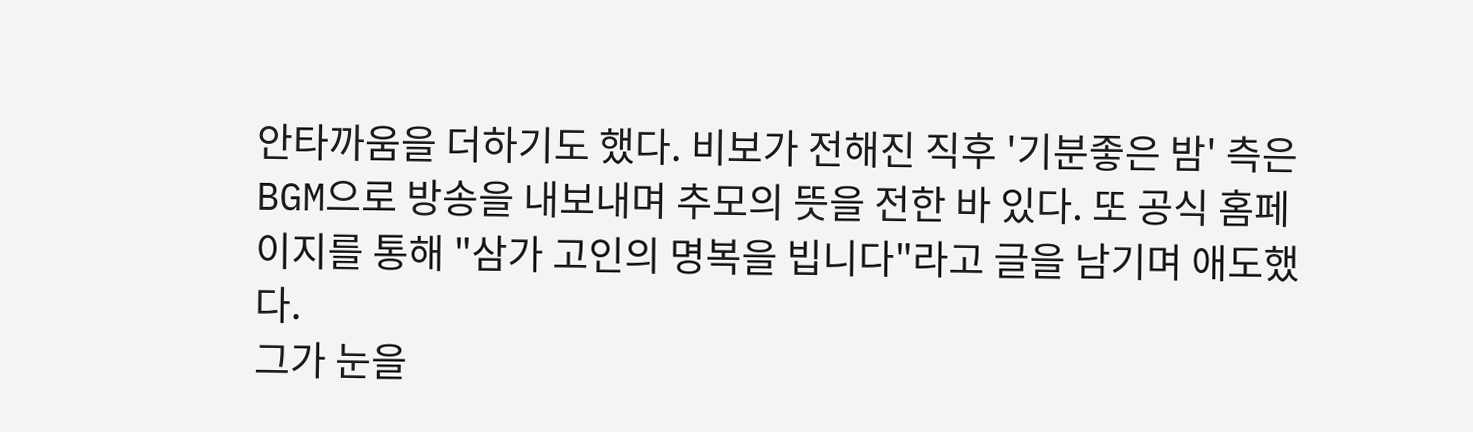안타까움을 더하기도 했다. 비보가 전해진 직후 '기분좋은 밤' 측은 BGM으로 방송을 내보내며 추모의 뜻을 전한 바 있다. 또 공식 홈페이지를 통해 "삼가 고인의 명복을 빕니다"라고 글을 남기며 애도했다.
그가 눈을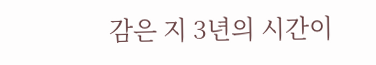감은 지 3년의 시간이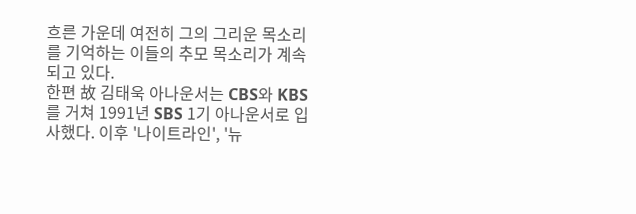흐른 가운데 여전히 그의 그리운 목소리를 기억하는 이들의 추모 목소리가 계속되고 있다.
한편 故 김태욱 아나운서는 CBS와 KBS를 거쳐 1991년 SBS 1기 아나운서로 입사했다. 이후 '나이트라인', '뉴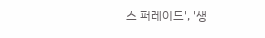스 퍼레이드', '생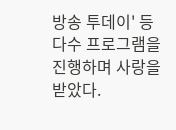방송 투데이' 등 다수 프로그램을 진행하며 사랑을 받았다.